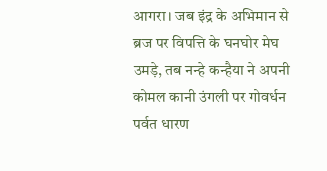आगरा। जब इंद्र के अभिमान से ब्रज पर विपत्ति के घनघोर मेघ उमड़े, तब नन्हे कन्हैया ने अपनी कोमल कानी उंगली पर गोवर्धन पर्वत धारण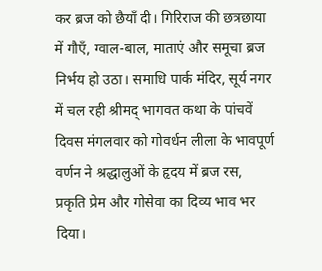कर ब्रज को छैयाँ दी। गिरिराज की छत्रछाया में गौएँ, ग्वाल-बाल, माताएं और समूचा ब्रज निर्भय हो उठा। समाधि पार्क मंदिर, सूर्य नगर में चल रही श्रीमद् भागवत कथा के पांचवें दिवस मंगलवार को गोवर्धन लीला के भावपूर्ण वर्णन ने श्रद्धालुओं के हृदय में ब्रज रस, प्रकृति प्रेम और गोसेवा का दिव्य भाव भर दिया।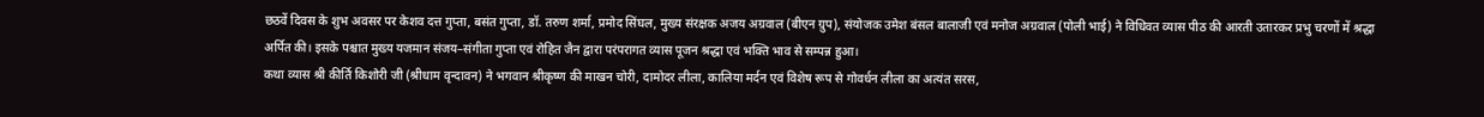छठवें दिवस के शुभ अवसर पर केशव दत्त गुप्ता, बसंत गुप्ता, डॉ. तरुण शर्मा, प्रमोद सिंघल, मुख्य संरक्षक अजय अग्रवाल (बीएन ग्रुप), संयोजक उमेश बंसल बालाजी एवं मनोज अग्रवाल (पोली भाई) ने विधिवत व्यास पीठ की आरती उतारकर प्रभु चरणों में श्रद्धा अर्पित की। इसके पश्चात मुख्य यजमान संजय–संगीता गुप्ता एवं रोहित जैन द्वारा परंपरागत व्यास पूजन श्रद्धा एवं भक्ति भाव से सम्पन्न हुआ।
कथा व्यास श्री कीर्ति किशोरी जी (श्रीधाम वृन्दावन) ने भगवान श्रीकृष्ण की माखन चोरी, दामोदर लीला, कालिया मर्दन एवं विशेष रूप से गोवर्धन लीला का अत्यंत सरस,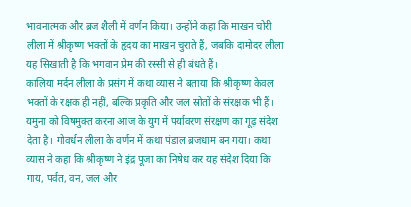भावनात्मक और ब्रज शैली में वर्णन किया। उन्होंने कहा कि माखन चोरी लीला में श्रीकृष्ण भक्तों के हृदय का माखन चुराते हैं, जबकि दामोदर लीला यह सिखाती है कि भगवान प्रेम की रस्सी से ही बंधते हैं।
कालिया मर्दन लीला के प्रसंग में कथा व्यास ने बताया कि श्रीकृष्ण केवल भक्तों के रक्षक ही नहीं, बल्कि प्रकृति और जल स्रोतों के संरक्षक भी हैं। यमुना को विषमुक्त करना आज के युग में पर्यावरण संरक्षण का गूढ़ संदेश देता है। गोवर्धन लीला के वर्णन में कथा पंडाल ब्रजधाम बन गया। कथा व्यास ने कहा कि श्रीकृष्ण ने इंद्र पूजा का निषेध कर यह संदेश दिया कि गाय, पर्वत, वन, जल और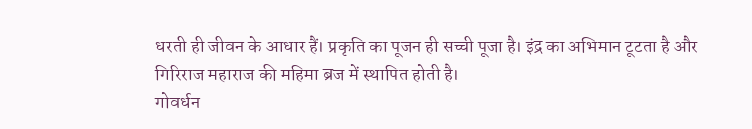धरती ही जीवन के आधार हैं। प्रकृति का पूजन ही सच्ची पूजा है। इंद्र का अभिमान टूटता है और गिरिराज महाराज की महिमा ब्रज में स्थापित होती है।
गोवर्धन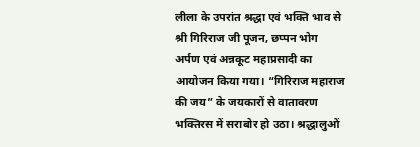लीला के उपरांत श्रद्धा एवं भक्ति भाव से श्री गिरिराज जी पूजन, छप्पन भोग अर्पण एवं अन्नकूट महाप्रसादी का आयोजन किया गया। “गिरिराज महाराज की जय” के जयकारों से वातावरण भक्तिरस में सराबोर हो उठा। श्रद्धालुओं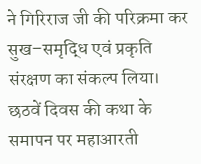ने गिरिराज जी की परिक्रमा कर सुख–समृद्धि एवं प्रकृति संरक्षण का संकल्प लिया। छठवें दिवस की कथा के समापन पर महाआरती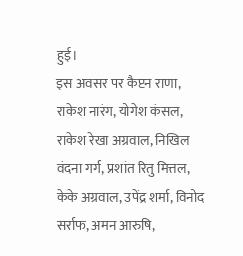हुई।
इस अवसर पर कैप्टन राणा, राकेश नारंग, योगेश कंसल, राकेश रेखा अग्रवाल, निखिल वंदना गर्ग, प्रशांत रितु मित्तल, केके अग्रवाल, उपेंद्र शर्मा, विनोद सर्राफ, अमन आरुषि,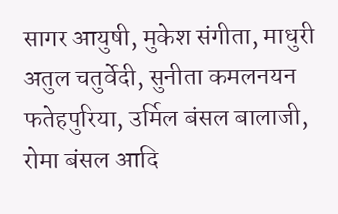सागर आयुषी, मुकेश संगीता, माधुरी अतुल चतुर्वेदी, सुनीता कमलनयन फतेहपुरिया, उर्मिल बंसल बालाजी, रोमा बंसल आदि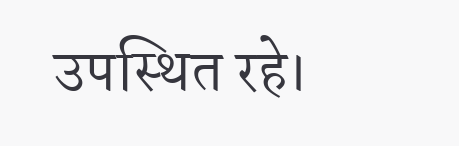उपस्थित रहे।